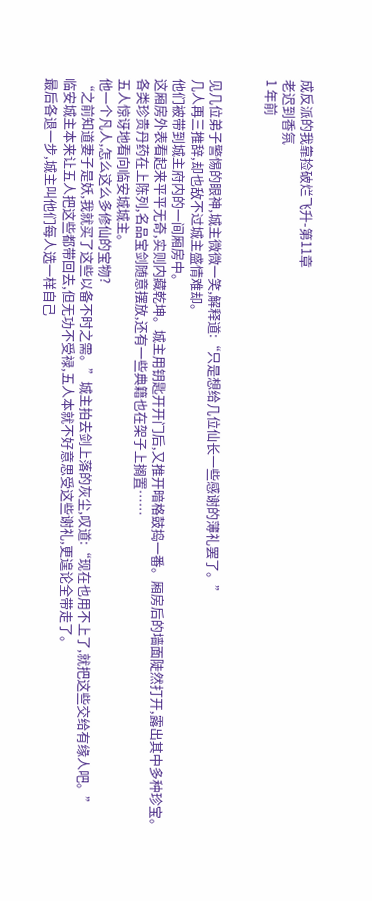成反派的我靠捡破烂飞升-第11章
老迟到香氛
1 年前


见几位弟子警惕的眼神,城主微微一笑,解释道:“只是想给几位仙长一些感谢的薄礼罢了。”
几人再三推辞,却也敌不过城主盛情难却。
他们被带到城主府内的一间厢房中。
这厢房外表看起来平平无奇,实则内藏乾坤。城主用钥匙开开门后,又推开暗格鼓捣一番。厢房后的墙面陡然打开,露出其中多种珍宝。
各类珍贵丹药在上陈列,名品宝剑随意摆放,还有一些典籍也在架子上搁置……
五人惊讶地看向临安城城主。
他一个凡人,怎么这么多修仙的宝物?
“之前知道妻子是妖,我就买了这些以备不时之需。”城主拍去剑上落的灰尘,叹道:“现在也用不上了,就把这些交给有缘人吧。”
临安城主本来让五人把这些都带回去,但无功不受禄,五人本就不好意思受这些谢礼,更遑论全带走了。
最后各退一步,城主叫他们每人选一样自己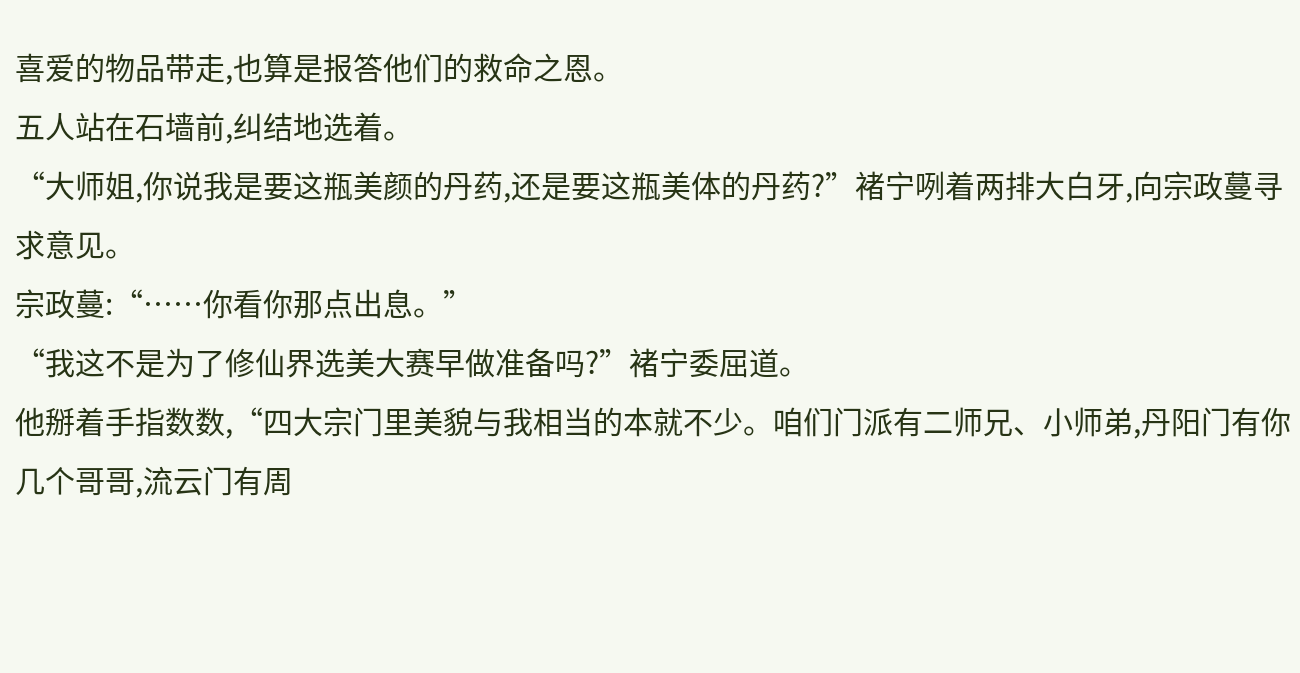喜爱的物品带走,也算是报答他们的救命之恩。
五人站在石墙前,纠结地选着。
“大师姐,你说我是要这瓶美颜的丹药,还是要这瓶美体的丹药?”褚宁咧着两排大白牙,向宗政蔓寻求意见。
宗政蔓:“……你看你那点出息。”
“我这不是为了修仙界选美大赛早做准备吗?”褚宁委屈道。
他掰着手指数数,“四大宗门里美貌与我相当的本就不少。咱们门派有二师兄、小师弟,丹阳门有你几个哥哥,流云门有周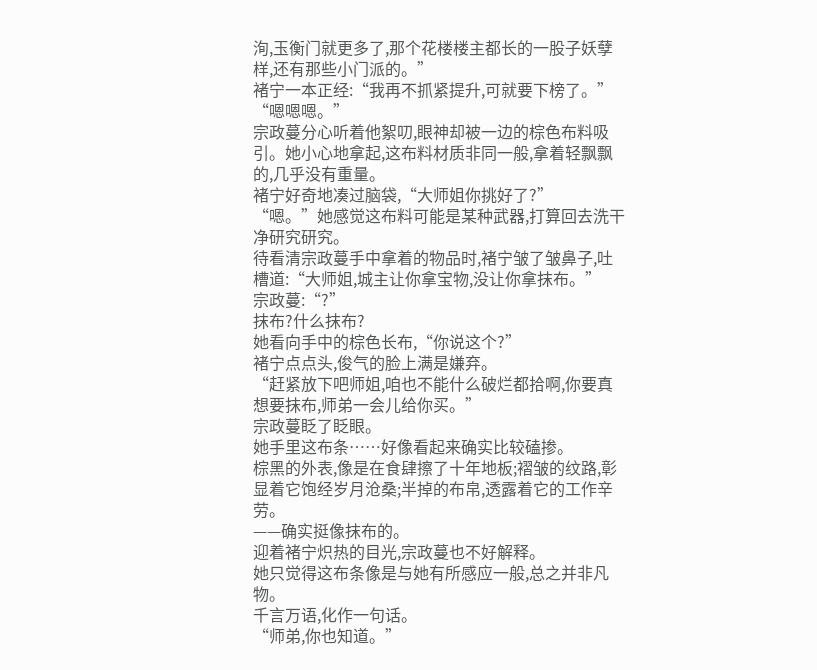洵,玉衡门就更多了,那个花楼楼主都长的一股子妖孽样,还有那些小门派的。”
褚宁一本正经:“我再不抓紧提升,可就要下榜了。”
“嗯嗯嗯。”
宗政蔓分心听着他絮叨,眼神却被一边的棕色布料吸引。她小心地拿起,这布料材质非同一般,拿着轻飘飘的,几乎没有重量。
褚宁好奇地凑过脑袋,“大师姐你挑好了?”
“嗯。”她感觉这布料可能是某种武器,打算回去洗干净研究研究。
待看清宗政蔓手中拿着的物品时,褚宁皱了皱鼻子,吐槽道:“大师姐,城主让你拿宝物,没让你拿抹布。”
宗政蔓:“?”
抹布?什么抹布?
她看向手中的棕色长布,“你说这个?”
褚宁点点头,俊气的脸上满是嫌弃。
“赶紧放下吧师姐,咱也不能什么破烂都拾啊,你要真想要抹布,师弟一会儿给你买。”
宗政蔓眨了眨眼。
她手里这布条……好像看起来确实比较磕掺。
棕黑的外表,像是在食肆擦了十年地板;褶皱的纹路,彰显着它饱经岁月沧桑;半掉的布帛,透露着它的工作辛劳。
——确实挺像抹布的。
迎着褚宁炽热的目光,宗政蔓也不好解释。
她只觉得这布条像是与她有所感应一般,总之并非凡物。
千言万语,化作一句话。
“师弟,你也知道。”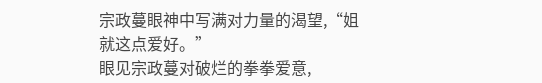宗政蔓眼神中写满对力量的渴望,“姐就这点爱好。”
眼见宗政蔓对破烂的拳拳爱意,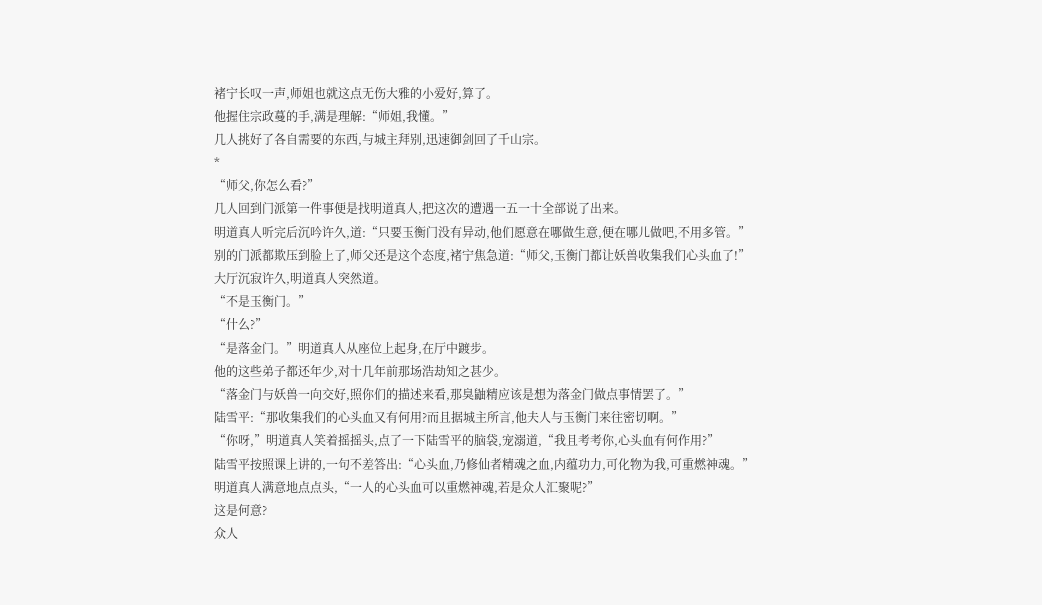褚宁长叹一声,师姐也就这点无伤大雅的小爱好,算了。
他握住宗政蔓的手,满是理解:“师姐,我懂。”
几人挑好了各自需要的东西,与城主拜别,迅速御剑回了千山宗。
*
“师父,你怎么看?”
几人回到门派第一件事便是找明道真人,把这次的遭遇一五一十全部说了出来。
明道真人听完后沉吟许久,道:“只要玉衡门没有异动,他们愿意在哪做生意,便在哪儿做吧,不用多管。”
别的门派都欺压到脸上了,师父还是这个态度,褚宁焦急道:“师父,玉衡门都让妖兽收集我们心头血了!”
大厅沉寂许久,明道真人突然道。
“不是玉衡门。”
“什么?”
“是落金门。”明道真人从座位上起身,在厅中踱步。
他的这些弟子都还年少,对十几年前那场浩劫知之甚少。
“落金门与妖兽一向交好,照你们的描述来看,那臭鼬精应该是想为落金门做点事情罢了。”
陆雪平:“那收集我们的心头血又有何用?而且据城主所言,他夫人与玉衡门来往密切啊。”
“你呀,”明道真人笑着摇摇头,点了一下陆雪平的脑袋,宠溺道,“我且考考你,心头血有何作用?”
陆雪平按照课上讲的,一句不差答出:“心头血,乃修仙者精魂之血,内蕴功力,可化物为我,可重燃神魂。”
明道真人满意地点点头,“一人的心头血可以重燃神魂,若是众人汇聚呢?”
这是何意?
众人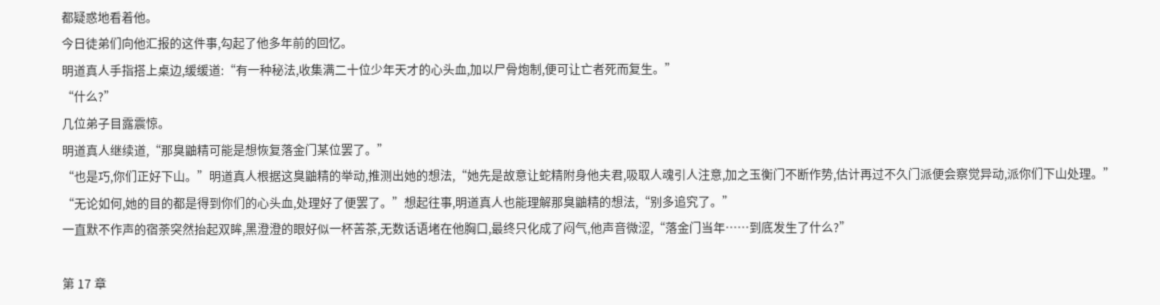都疑惑地看着他。
今日徒弟们向他汇报的这件事,勾起了他多年前的回忆。
明道真人手指搭上桌边,缓缓道:“有一种秘法,收集满二十位少年天才的心头血,加以尸骨炮制,便可让亡者死而复生。”
“什么?”
几位弟子目露震惊。
明道真人继续道,“那臭鼬精可能是想恢复落金门某位罢了。”
“也是巧,你们正好下山。”明道真人根据这臭鼬精的举动,推测出她的想法,“她先是故意让蛇精附身他夫君,吸取人魂引人注意,加之玉衡门不断作势,估计再过不久门派便会察觉异动,派你们下山处理。”
“无论如何,她的目的都是得到你们的心头血,处理好了便罢了。”想起往事,明道真人也能理解那臭鼬精的想法,“别多追究了。”
一直默不作声的宿荼突然抬起双眸,黑澄澄的眼好似一杯苦茶,无数话语堵在他胸口,最终只化成了闷气,他声音微涩,“落金门当年……到底发生了什么?”

第 17 章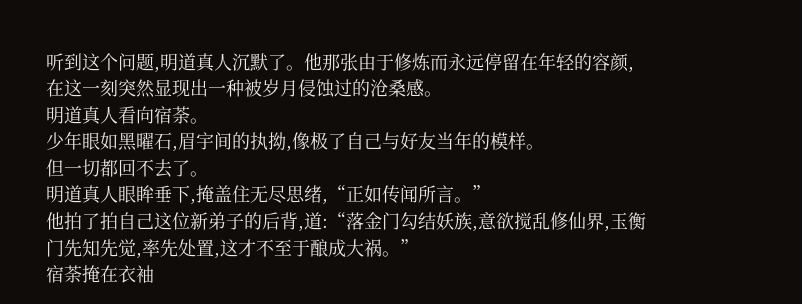听到这个问题,明道真人沉默了。他那张由于修炼而永远停留在年轻的容颜,在这一刻突然显现出一种被岁月侵蚀过的沧桑感。
明道真人看向宿荼。
少年眼如黑曜石,眉宇间的执拗,像极了自己与好友当年的模样。
但一切都回不去了。
明道真人眼眸垂下,掩盖住无尽思绪,“正如传闻所言。”
他拍了拍自己这位新弟子的后背,道:“落金门勾结妖族,意欲搅乱修仙界,玉衡门先知先觉,率先处置,这才不至于酿成大祸。”
宿荼掩在衣袖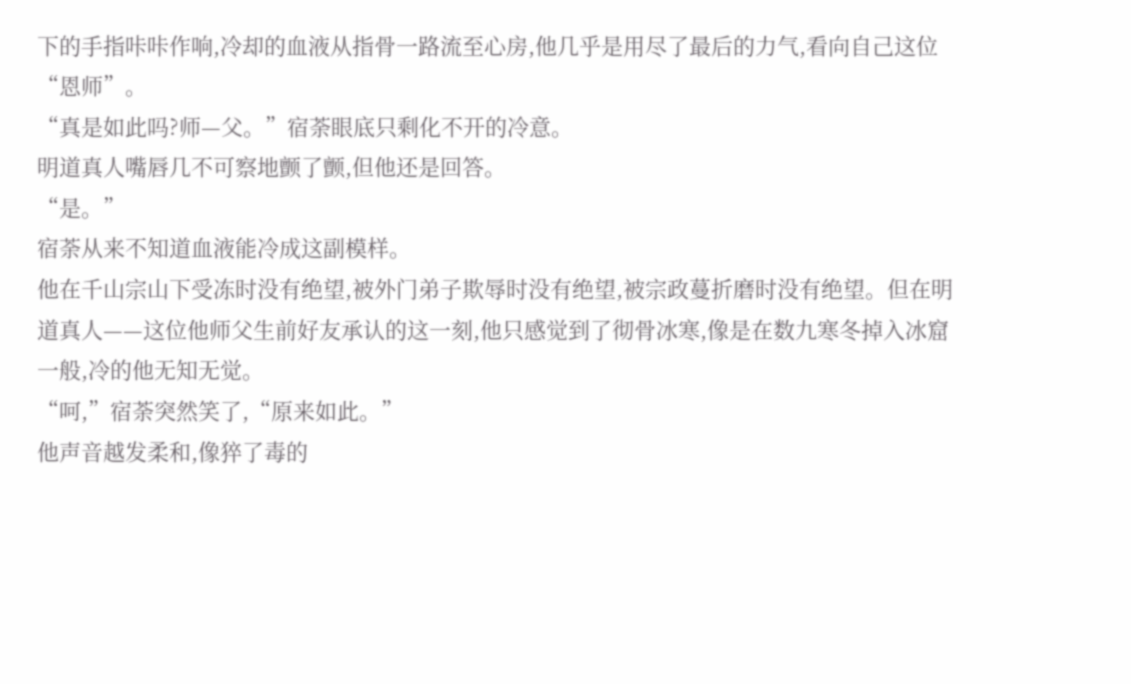下的手指咔咔作响,冷却的血液从指骨一路流至心房,他几乎是用尽了最后的力气,看向自己这位“恩师”。
“真是如此吗?师—父。”宿荼眼底只剩化不开的冷意。
明道真人嘴唇几不可察地颤了颤,但他还是回答。
“是。”
宿荼从来不知道血液能冷成这副模样。
他在千山宗山下受冻时没有绝望,被外门弟子欺辱时没有绝望,被宗政蔓折磨时没有绝望。但在明道真人——这位他师父生前好友承认的这一刻,他只感觉到了彻骨冰寒,像是在数九寒冬掉入冰窟一般,冷的他无知无觉。
“呵,”宿荼突然笑了,“原来如此。”
他声音越发柔和,像猝了毒的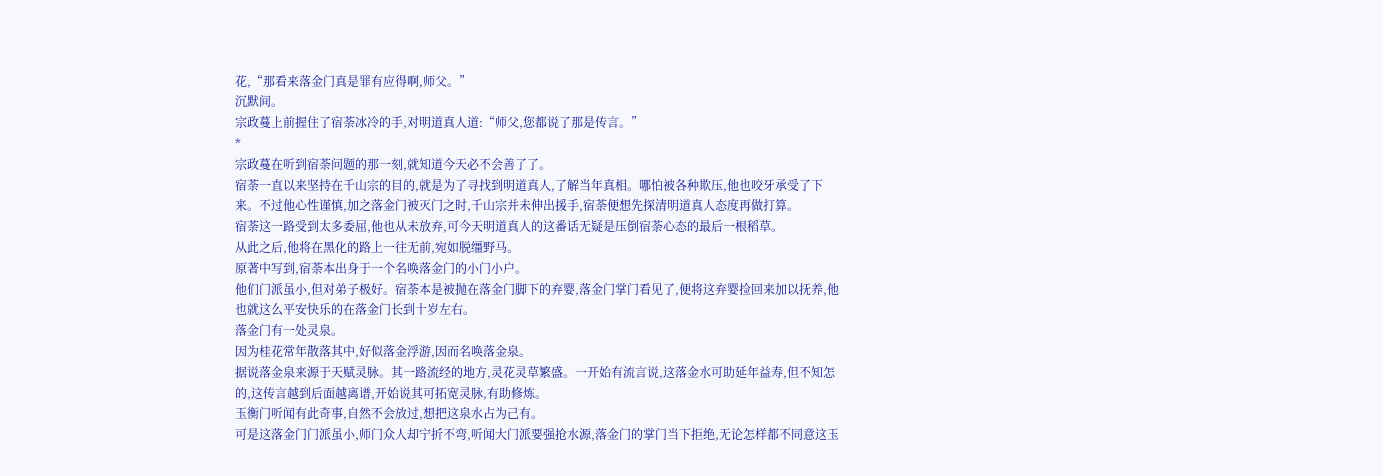花,“那看来落金门真是罪有应得啊,师父。”
沉默间。
宗政蔓上前握住了宿荼冰冷的手,对明道真人道:“师父,您都说了那是传言。”
*
宗政蔓在听到宿荼问题的那一刻,就知道今天必不会善了了。
宿荼一直以来坚持在千山宗的目的,就是为了寻找到明道真人,了解当年真相。哪怕被各种欺压,他也咬牙承受了下来。不过他心性谨慎,加之落金门被灭门之时,千山宗并未伸出援手,宿荼便想先探清明道真人态度再做打算。
宿荼这一路受到太多委屈,他也从未放弃,可今天明道真人的这番话无疑是压倒宿荼心态的最后一根稻草。
从此之后,他将在黑化的路上一往无前,宛如脱缰野马。
原著中写到,宿荼本出身于一个名唤落金门的小门小户。
他们门派虽小,但对弟子极好。宿荼本是被抛在落金门脚下的弃婴,落金门掌门看见了,便将这弃婴捡回来加以抚养,他也就这么平安快乐的在落金门长到十岁左右。
落金门有一处灵泉。
因为桂花常年散落其中,好似落金浮游,因而名唤落金泉。
据说落金泉来源于天赋灵脉。其一路流经的地方,灵花灵草繁盛。一开始有流言说,这落金水可助延年益寿,但不知怎的,这传言越到后面越离谱,开始说其可拓宽灵脉,有助修炼。
玉衡门听闻有此奇事,自然不会放过,想把这泉水占为己有。
可是这落金门门派虽小,师门众人却宁折不弯,听闻大门派要强抢水源,落金门的掌门当下拒绝,无论怎样都不同意这玉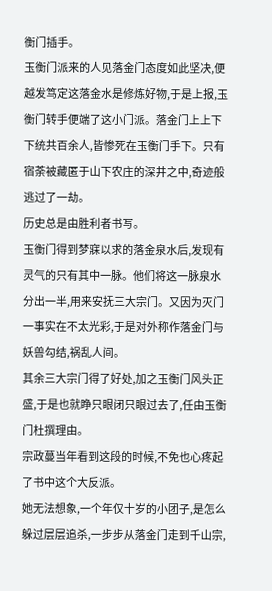衡门插手。
玉衡门派来的人见落金门态度如此坚决,便越发笃定这落金水是修炼好物,于是上报,玉衡门转手便端了这小门派。落金门上上下下统共百余人,皆惨死在玉衡门手下。只有宿荼被藏匿于山下农庄的深井之中,奇迹般逃过了一劫。
历史总是由胜利者书写。
玉衡门得到梦寐以求的落金泉水后,发现有灵气的只有其中一脉。他们将这一脉泉水分出一半,用来安抚三大宗门。又因为灭门一事实在不太光彩,于是对外称作落金门与妖兽勾结,祸乱人间。
其余三大宗门得了好处,加之玉衡门风头正盛,于是也就睁只眼闭只眼过去了,任由玉衡门杜撰理由。
宗政蔓当年看到这段的时候,不免也心疼起了书中这个大反派。
她无法想象,一个年仅十岁的小团子,是怎么躲过层层追杀,一步步从落金门走到千山宗,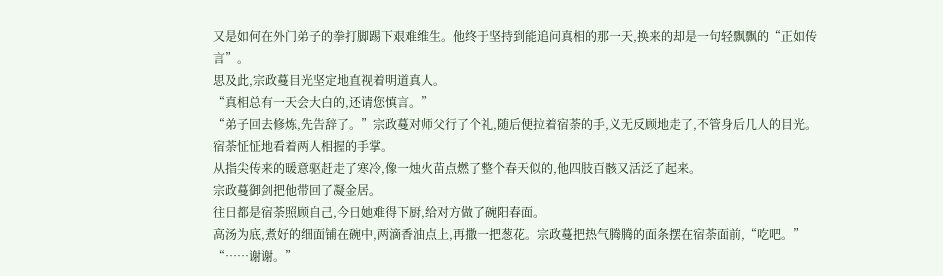又是如何在外门弟子的拳打脚踢下艰难维生。他终于坚持到能追问真相的那一天,换来的却是一句轻飘飘的“正如传言”。
思及此,宗政蔓目光坚定地直视着明道真人。
“真相总有一天会大白的,还请您慎言。”
“弟子回去修炼,先告辞了。”宗政蔓对师父行了个礼,随后便拉着宿荼的手,义无反顾地走了,不管身后几人的目光。
宿荼怔怔地看着两人相握的手掌。
从指尖传来的暖意驱赶走了寒冷,像一烛火苗点燃了整个春天似的,他四肢百骸又活泛了起来。
宗政蔓御剑把他带回了凝金居。
往日都是宿荼照顾自己,今日她难得下厨,给对方做了碗阳春面。
高汤为底,煮好的细面铺在碗中,两滴香油点上,再撒一把葱花。宗政蔓把热气腾腾的面条摆在宿荼面前,“吃吧。”
“……谢谢。”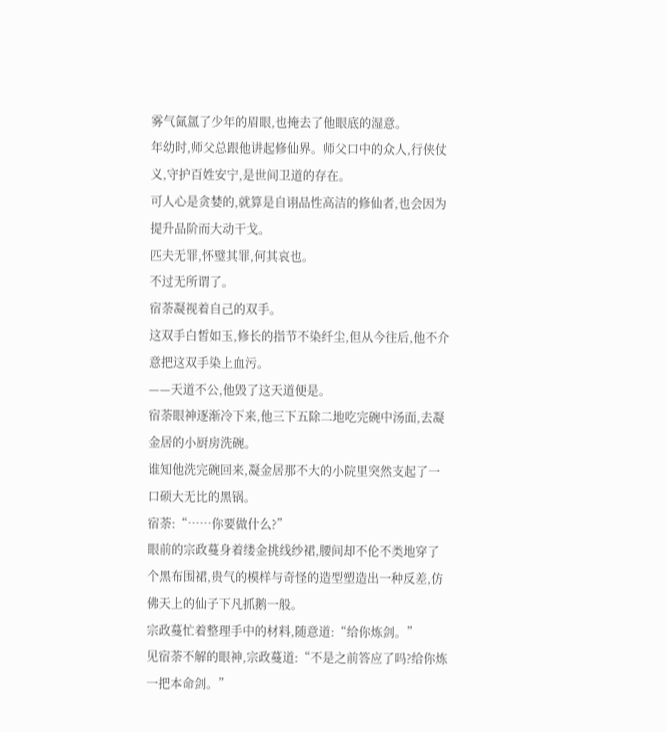雾气氤氲了少年的眉眼,也掩去了他眼底的湿意。
年幼时,师父总跟他讲起修仙界。师父口中的众人,行侠仗义,守护百姓安宁,是世间卫道的存在。
可人心是贪婪的,就算是自诩品性高洁的修仙者,也会因为提升品阶而大动干戈。
匹夫无罪,怀璧其罪,何其哀也。
不过无所谓了。
宿荼凝视着自己的双手。
这双手白皙如玉,修长的指节不染纤尘,但从今往后,他不介意把这双手染上血污。
——天道不公,他毁了这天道便是。
宿荼眼神逐渐冷下来,他三下五除二地吃完碗中汤面,去凝金居的小厨房洗碗。
谁知他洗完碗回来,凝金居那不大的小院里突然支起了一口硕大无比的黑锅。
宿荼:“……你要做什么?”
眼前的宗政蔓身着缕金挑线纱裙,腰间却不伦不类地穿了个黑布围裙,贵气的模样与奇怪的造型塑造出一种反差,仿佛天上的仙子下凡抓鹅一般。
宗政蔓忙着整理手中的材料,随意道:“给你炼剑。”
见宿荼不解的眼神,宗政蔓道:“不是之前答应了吗?给你炼一把本命剑。”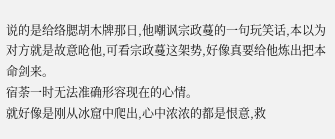说的是给络腮胡木牌那日,他嘲讽宗政蔓的一句玩笑话,本以为对方就是故意呛他,可看宗政蔓这架势,好像真要给他炼出把本命剑来。
宿荼一时无法准确形容现在的心情。
就好像是刚从冰窟中爬出,心中浓浓的都是恨意,救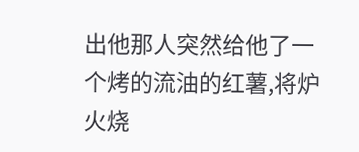出他那人突然给他了一个烤的流油的红薯,将炉火烧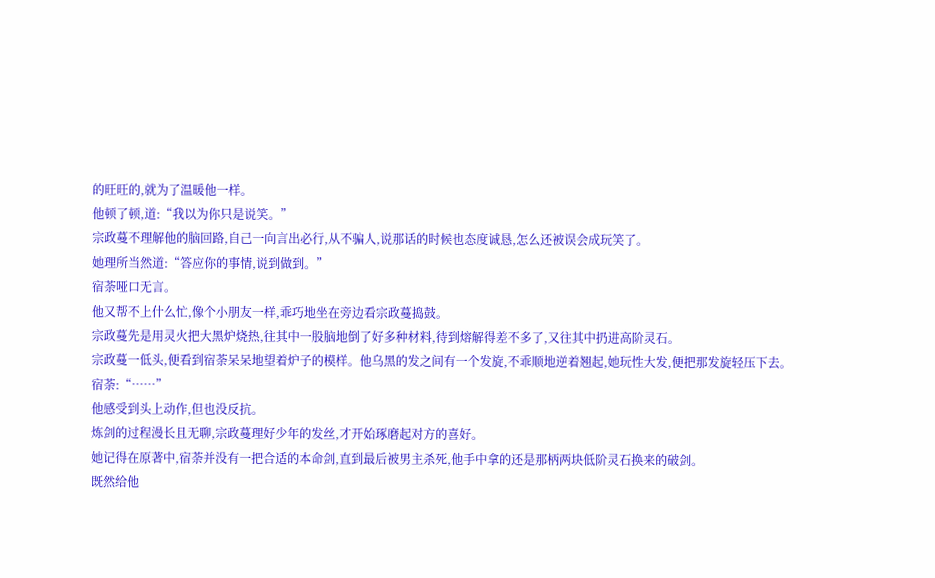的旺旺的,就为了温暖他一样。
他顿了顿,道:“我以为你只是说笑。”
宗政蔓不理解他的脑回路,自己一向言出必行,从不骗人,说那话的时候也态度诚恳,怎么还被误会成玩笑了。
她理所当然道:“答应你的事情,说到做到。”
宿荼哑口无言。
他又帮不上什么忙,像个小朋友一样,乖巧地坐在旁边看宗政蔓捣鼓。
宗政蔓先是用灵火把大黑炉烧热,往其中一股脑地倒了好多种材料,待到熔解得差不多了,又往其中扔进高阶灵石。
宗政蔓一低头,便看到宿荼呆呆地望着炉子的模样。他乌黑的发之间有一个发旋,不乖顺地逆着翘起,她玩性大发,便把那发旋轻压下去。
宿荼:“……”
他感受到头上动作,但也没反抗。
炼剑的过程漫长且无聊,宗政蔓理好少年的发丝,才开始琢磨起对方的喜好。
她记得在原著中,宿荼并没有一把合适的本命剑,直到最后被男主杀死,他手中拿的还是那柄两块低阶灵石换来的破剑。
既然给他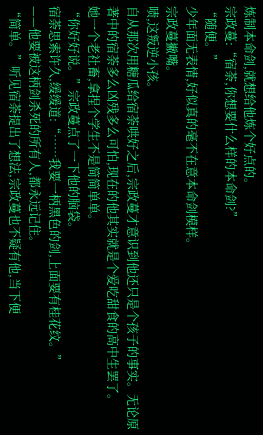炼制本命剑,就想给他炼个好点的。
宗政蔓:“宿荼,你想要什么样的本命剑?”
“随便。”
少年面无表情,好似真的毫不在意本命剑模样。
宗政蔓撇嘴。
啧,这叛逆小孩。
自从那次用糖瓜给宿荼哄好之后,宗政蔓才意识到他还只是个孩子的事实。无论原著中的宿荼多么凶残多么可怕,现在的他其实就是个爱吃甜食的高中生罢了。
她一个老社畜,拿捏个学生不是简简单单。
“你好好说。”宗政蔓点了一下他的脑袋。
宿荼思索许久,缓缓道:“……我要一柄黑色的剑,上面要有桂花纹。”
——他要被这柄剑杀死的所有人,都永远记住。
“简单。”听见宿荼提出了想法,宗政蔓也不疑有他,当下便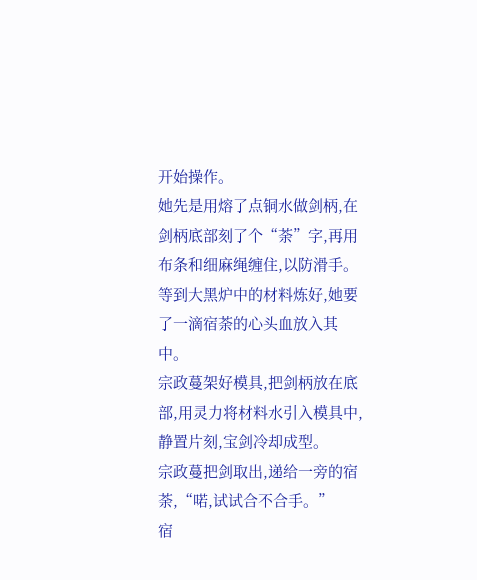开始操作。
她先是用熔了点铜水做剑柄,在剑柄底部刻了个“荼”字,再用布条和细麻绳缠住,以防滑手。等到大黑炉中的材料炼好,她要了一滴宿荼的心头血放入其中。
宗政蔓架好模具,把剑柄放在底部,用灵力将材料水引入模具中,静置片刻,宝剑冷却成型。
宗政蔓把剑取出,递给一旁的宿荼,“喏,试试合不合手。”
宿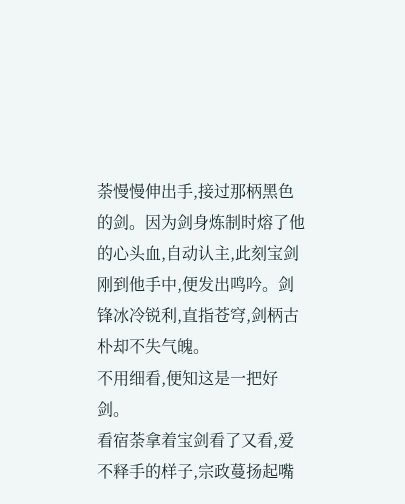荼慢慢伸出手,接过那柄黑色的剑。因为剑身炼制时熔了他的心头血,自动认主,此刻宝剑刚到他手中,便发出鸣吟。剑锋冰冷锐利,直指苍穹,剑柄古朴却不失气魄。
不用细看,便知这是一把好剑。
看宿荼拿着宝剑看了又看,爱不释手的样子,宗政蔓扬起嘴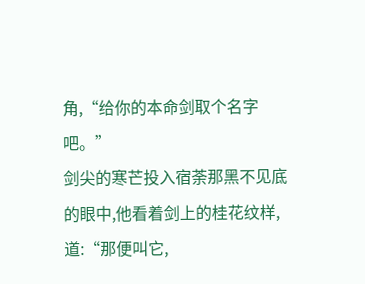角,“给你的本命剑取个名字吧。”
剑尖的寒芒投入宿荼那黑不见底的眼中,他看着剑上的桂花纹样,道:“那便叫它,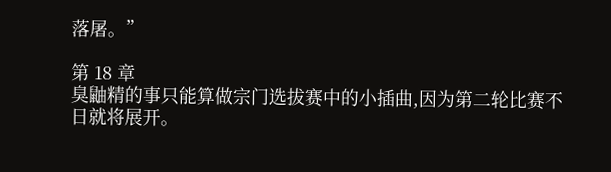落屠。”

第 18 章
臭鼬精的事只能算做宗门选拔赛中的小插曲,因为第二轮比赛不日就将展开。